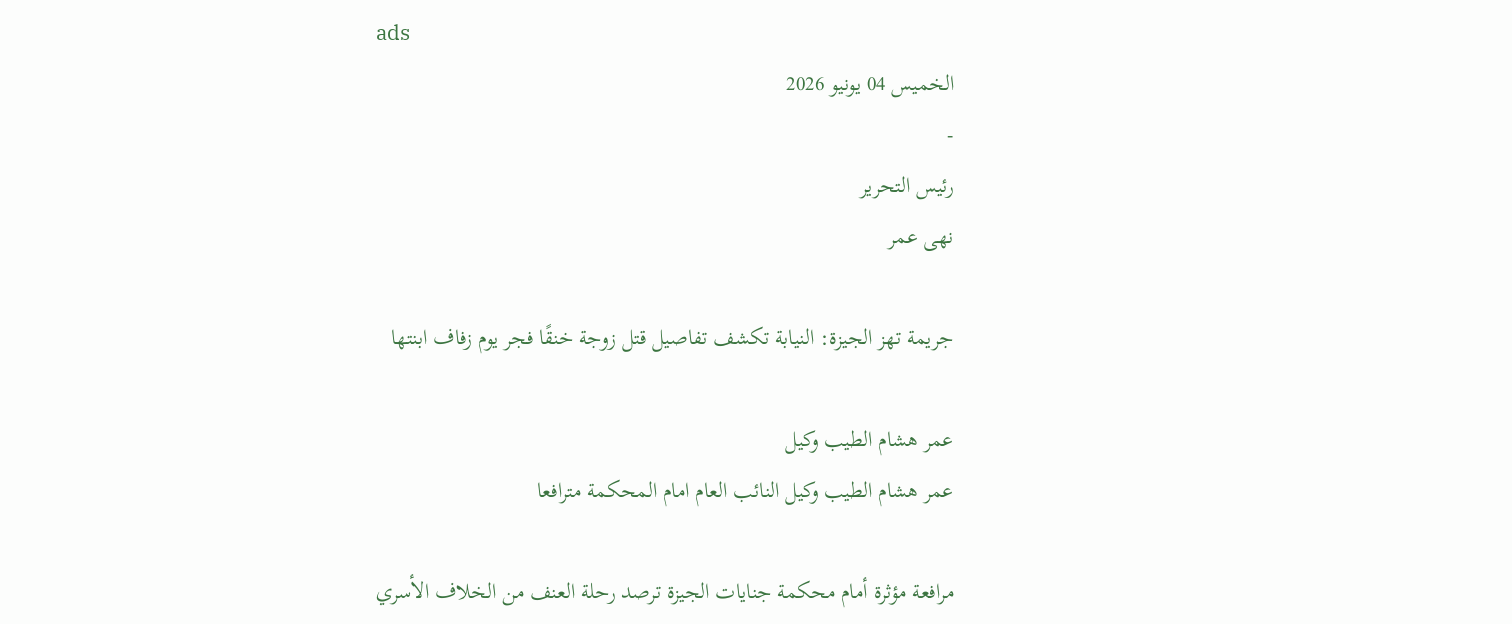ads
الخميس 04 يونيو 2026
-
رئيس التحرير
نهى عمر

جريمة تهز الجيزة: النيابة تكشف تفاصيل قتل زوجة خنقًا فجر يوم زفاف ابنتها

عمر هشام الطيب وكيل
عمر هشام الطيب وكيل النائب العام امام المحكمة مترافعا

مرافعة مؤثرة أمام محكمة جنايات الجيزة ترصد رحلة العنف من الخلاف الأسري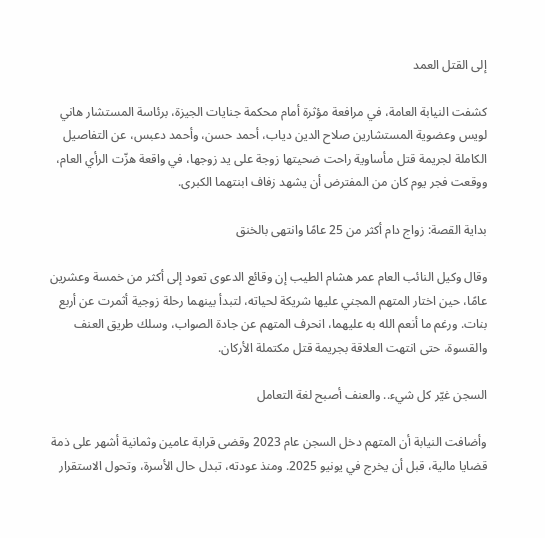إلى القتل العمد

كشفت النيابة العامة، في مرافعة مؤثرة أمام محكمة جنايات الجيزة، برئاسة المستشار هاني لويس وعضوية المستشارين صلاح الدين دياب، أحمد حسن، وأحمد دعبس، عن التفاصيل الكاملة لجريمة قتل مأساوية راحت ضحيتها زوجة على يد زوجها، في واقعة هزّت الرأي العام، ووقعت فجر يوم كان من المفترض أن يشهد زفاف ابنتهما الكبرى.

بداية القصة: زواج دام أكثر من 25 عامًا وانتهى بالخنق

وقال وكيل النائب العام عمر هشام الطيب إن وقائع الدعوى تعود إلى أكثر من خمسة وعشرين عامًا، حين اختار المتهم المجني عليها شريكة لحياته، لتبدأ بينهما رحلة زوجية أثمرت عن أربع بنات. ورغم ما أنعم الله به عليهما، انحرف المتهم عن جادة الصواب، وسلك طريق العنف والقسوة، حتى انتهت العلاقة بجريمة قتل مكتملة الأركان.

السجن غيّر كل شيء.. والعنف أصبح لغة التعامل

وأضافت النيابة أن المتهم دخل السجن عام 2023 وقضى قرابة عامين وثمانية أشهر على ذمة قضايا مالية، قبل أن يخرج في يونيو 2025. ومنذ عودته، تبدل حال الأسرة، وتحول الاستقرار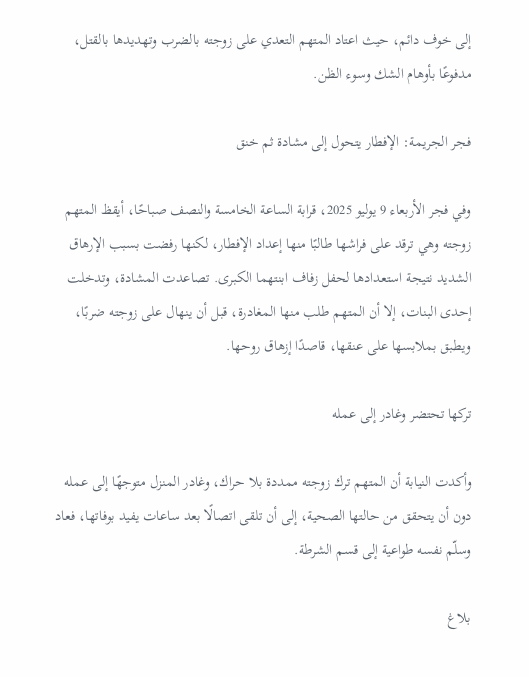إلى خوف دائم، حيث اعتاد المتهم التعدي على زوجته بالضرب وتهديدها بالقتل، مدفوعًا بأوهام الشك وسوء الظن.

فجر الجريمة: الإفطار يتحول إلى مشادة ثم خنق

وفي فجر الأربعاء 9 يوليو 2025، قرابة الساعة الخامسة والنصف صباحًا، أيقظ المتهم زوجته وهي ترقد على فراشها طالبًا منها إعداد الإفطار، لكنها رفضت بسبب الإرهاق الشديد نتيجة استعدادها لحفل زفاف ابنتهما الكبرى. تصاعدت المشادة، وتدخلت إحدى البنات، إلا أن المتهم طلب منها المغادرة، قبل أن ينهال على زوجته ضربًا، ويطبق بملابسها على عنقها، قاصدًا إزهاق روحها.

تركها تحتضر وغادر إلى عمله

وأكدت النيابة أن المتهم ترك زوجته ممددة بلا حراك، وغادر المنزل متوجهًا إلى عمله دون أن يتحقق من حالتها الصحية، إلى أن تلقى اتصالًا بعد ساعات يفيد بوفاتها، فعاد وسلّم نفسه طواعية إلى قسم الشرطة.

بلاغ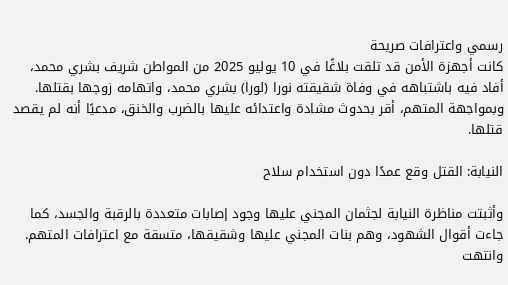رسمي واعترافات صريحة
كانت أجهزة الأمن قد تلقت بلاغًا في 10 يوليو 2025 من المواطن شريف بشري محمد، أفاد فيه باشتباهه في وفاة شقيقته نورا (لورا) بشري محمد، واتهامه زوجها بقتلها. وبمواجهة المتهم، أقر بحدوث مشادة واعتدائه عليها بالضرب والخنق، مدعيًا أنه لم يقصد قتلها.

النيابة: القتل وقع عمدًا دون استخدام سلاح

وأثبتت مناظرة النيابة لجثمان المجني عليها وجود إصابات متعددة بالرقبة والجسد، كما جاءت أقوال الشهود، وهم بنات المجني عليها وشقيقها، متسقة مع اعترافات المتهم. وانتهت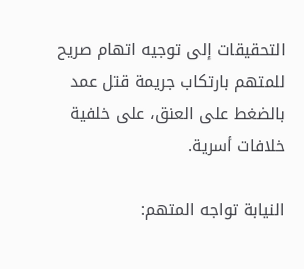التحقيقات إلى توجيه اتهام صريح للمتهم بارتكاب جريمة قتل عمد بالضغط على العنق، على خلفية خلافات أسرية.

النيابة تواجه المتهم: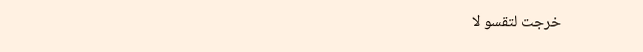خرجت لتقسو لا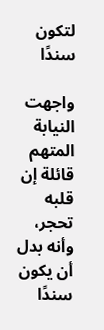لتكون سندًا

واجهت النيابة المتهم قائلة إن قلبه تحجر، وأنه بدل أن يكون سندًا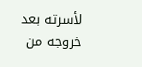لأسرته بعد خروجه من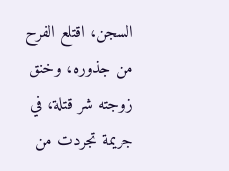السجن، اقتلع الفرح من جذوره، وخنق زوجته شر قتلة، في جريمة تجردت من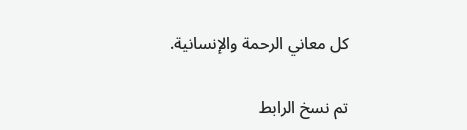كل معاني الرحمة والإنسانية.

تم نسخ الرابط